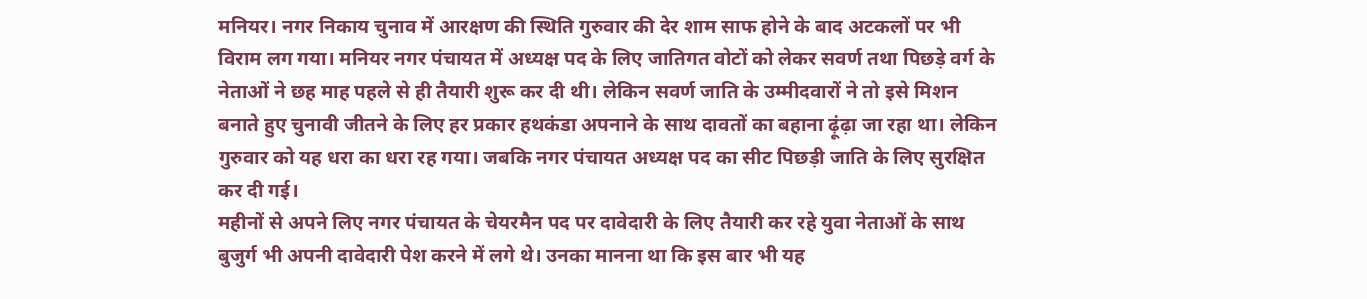मनियर। नगर निकाय चुनाव में आरक्षण की स्थिति गुरुवार की देर शाम साफ होने के बाद अटकलों पर भी विराम लग गया। मनियर नगर पंचायत में अध्यक्ष पद के लिए जातिगत वोटों को लेकर सवर्ण तथा पिछड़े वर्ग के नेताओं ने छह माह पहले से ही तैयारी शुरू कर दी थी। लेकिन सवर्ण जाति के उम्मीदवारों ने तो इसे मिशन बनाते हुए चुनावी जीतने के लिए हर प्रकार हथकंडा अपनाने के साथ दावतों का बहाना ढ़ूंढ़ा जा रहा था। लेकिन गुरुवार को यह धरा का धरा रह गया। जबकि नगर पंचायत अध्यक्ष पद का सीट पिछड़ी जाति के लिए सुरक्षित कर दी गई।
महीनों से अपने लिए नगर पंचायत के चेयरमैन पद पर दावेदारी के लिए तैयारी कर रहे युवा नेताओं के साथ बुजुर्ग भी अपनी दावेदारी पेश करने में लगे थे। उनका मानना था कि इस बार भी यह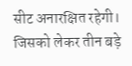सीट अनारक्षित रहेगी। जिसको लेकर तीन बड़े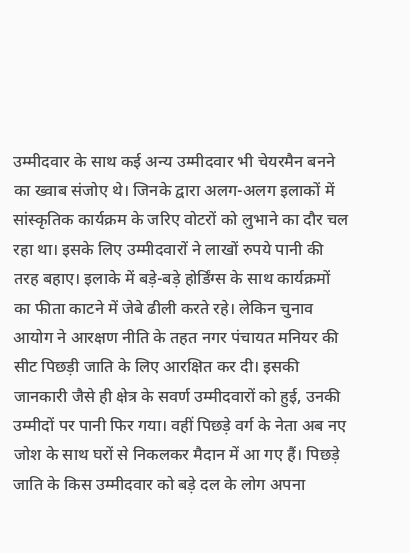उम्मीदवार के साथ कई अन्य उम्मीदवार भी चेयरमैन बनने का ख्वाब संजोए थे। जिनके द्वारा अलग-अलग इलाकों में सांस्कृतिक कार्यक्रम के जरिए वोटरों को लुभाने का दौर चल रहा था। इसके लिए उम्मीदवारों ने लाखों रुपये पानी की तरह बहाए। इलाके में बड़े-बड़े होर्डिंग्स के साथ कार्यक्रमों का फीता काटने में जेबे ढीली करते रहे। लेकिन चुनाव आयोग ने आरक्षण नीति के तहत नगर पंचायत मनियर की सीट पिछड़ी जाति के लिए आरक्षित कर दी। इसकी जानकारी जैसे ही क्षेत्र के सवर्ण उम्मीदवारों को हुई, उनकी उम्मीदों पर पानी फिर गया। वहीं पिछड़े वर्ग के नेता अब नए जोश के साथ घरों से निकलकर मैदान में आ गए हैं। पिछड़े जाति के किस उम्मीदवार को बड़े दल के लोग अपना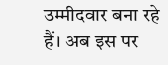उम्मीदवार बना रहे हैं। अब इस पर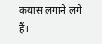कयास लगाने लगे हैं।